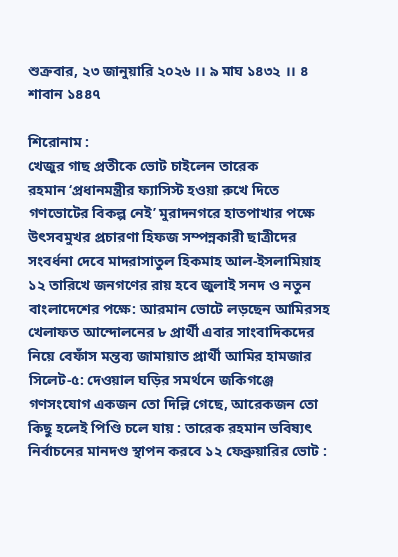শুক্রবার, ২৩ জানুয়ারি ২০২৬ ।। ৯ মাঘ ১৪৩২ ।। ৪ শাবান ১৪৪৭

শিরোনাম :
খেজুর গাছ প্রতীকে ভোট চাইলেন তারেক রহমান ‌‘প্রধানমন্ত্রীর ফ্যাসিস্ট হওয়া রুখে দিতে গণভোটের বিকল্প নেই’ মুরাদনগরে হাতপাখার পক্ষে উৎসবমুখর প্রচারণা হিফজ সম্পন্নকারী ছাত্রীদের সংবর্ধনা দেবে মাদরাসাতুল হিকমাহ আল-ইসলামিয়াহ ১২ তারিখে জনগণের রায় হবে জুলাই সনদ ও নতুন বাংলাদেশের পক্ষে: আরমান ভোটে লড়ছেন আমিরসহ খেলাফত আন্দোলনের ৮ প্রার্থী এবার সাংবাদিকদের নিয়ে বেফাঁস মন্তব্য জামায়াত প্রার্থী আমির হামজার সিলেট-৫: দেওয়াল ঘড়ির সমর্থনে জকিগঞ্জে গণসংযোগ একজন তো দিল্লি গেছে, আরেকজন তো কিছু হলেই পিণ্ডি চলে যায় : তারেক রহমান ভবিষ্যৎ নির্বাচনের মানদণ্ড স্থাপন করবে ১২ ফেব্রুয়ারির ভোট :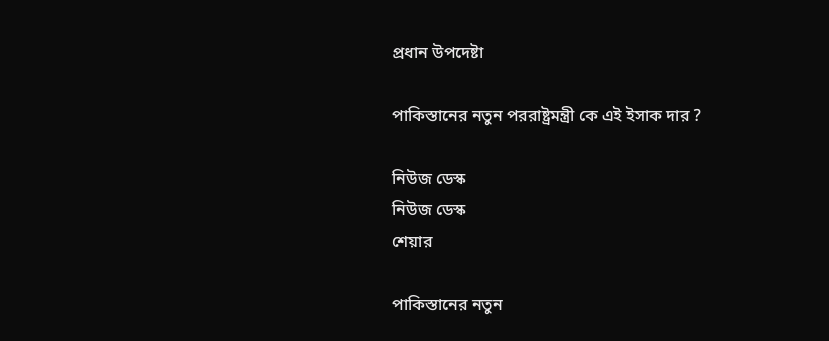প্রধান উপদেষ্টা

পাকিস্তানের নতুন পররাষ্ট্রমন্ত্রী কে এই ইসাক দার ?

নিউজ ডেস্ক
নিউজ ডেস্ক
শেয়ার

পাকিস্তানের নতুন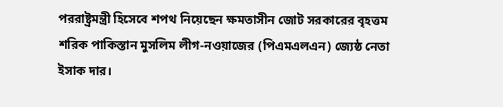পররাষ্ট্রমন্ত্রী হিসেবে শপথ নিয়েছেন ক্ষমতাসীন জোট সরকারের বৃহত্তম শরিক পাকিস্তান মুসলিম লীগ-নওয়াজের (পিএমএলএন) জ্যেষ্ঠ নেতা ইসাক দার।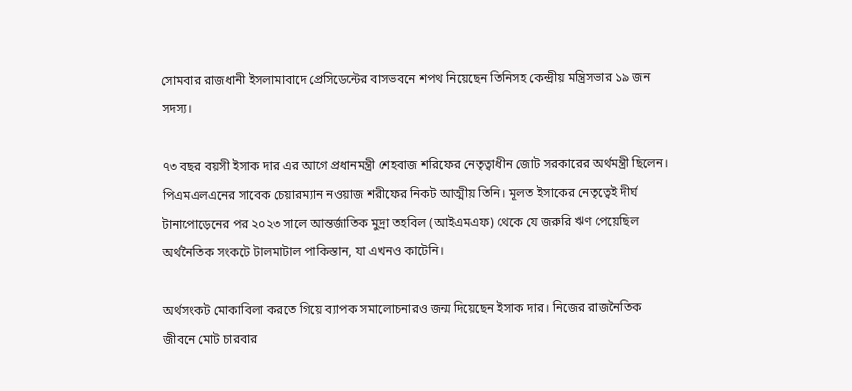সোমবার রাজধানী ইসলামাবাদে প্রেসিডেন্টের বাসভবনে শপথ নিয়েছেন তিনিসহ কেন্দ্রীয় মন্ত্রিসভার ১৯ জন সদস্য।

৭৩ বছর বয়সী ইসাক দার এর আগে প্রধানমন্ত্রী শেহবাজ শরিফের নেতৃত্বাধীন জোট সরকারের অর্থমন্ত্রী ছিলেন। পিএমএলএনের সাবেক চেয়ারম্যান নওয়াজ শরীফের নিকট আত্মীয় তিনি। মূলত ইসাকের নেতৃত্বেই দীর্ঘ টানাপোড়েনের পর ২০২৩ সালে আন্তর্জাতিক মুদ্রা তহবিল (আইএমএফ) থেকে যে জরুরি ঋণ পেয়েছিল অর্থনৈতিক সংকটে টালমাটাল পাকিস্তান, যা এখনও কাটেনি।

অর্থসংকট মোকাবিলা করতে গিয়ে ব্যাপক সমালোচনারও জন্ম দিয়েছেন ইসাক দার। নিজের রাজনৈতিক জীবনে মোট চারবার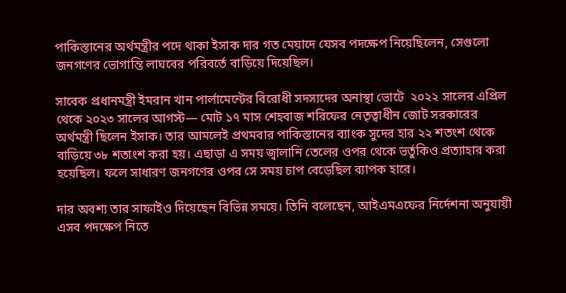পাকিস্তানের অর্থমন্ত্রীর পদে থাকা ইসাক দার গত মেয়াদে যেসব পদক্ষেপ নিয়েছিলেন, সেগুলো জনগণের ভোগান্তি লাঘবের পরিবর্তে বাড়িয়ে দিয়েছিল।

সাবেক প্রধানমন্ত্রী ইমরান খান পার্লামেন্টের বিরোধী সদস্যদের অনাস্থা ভোটে  ২০২২ সালের এপ্রিল থেকে ২০২৩ সালের আগস্ট— মোট ১৭ মাস শেহবাজ শরিফের নেতৃত্বাধীন জোট সরকারের অর্থমন্ত্রী ছিলেন ইসাক। তার আমলেই প্রথমবার পাকিস্তানের ব্যাংক সুদের হার ২২ শতংশ থেকে বাড়িয়ে ৩৮ শতাংশ করা হয়। এছাড়া এ সময় জ্বালানি তেলের ওপর থেকে ভর্তুকিও প্রত্যাহার করা হয়েছিল। ফলে সাধারণ জনগণের ওপর সে সময় চাপ বেড়েছিল ব্যাপক হারে।

দার অবশ্য তার সাফাইও দিয়েছেন বিভিন্ন সময়ে। তিনি বলেছেন, আইএমএফের নির্দেশনা অনুযায়ী এসব পদক্ষেপ নিতে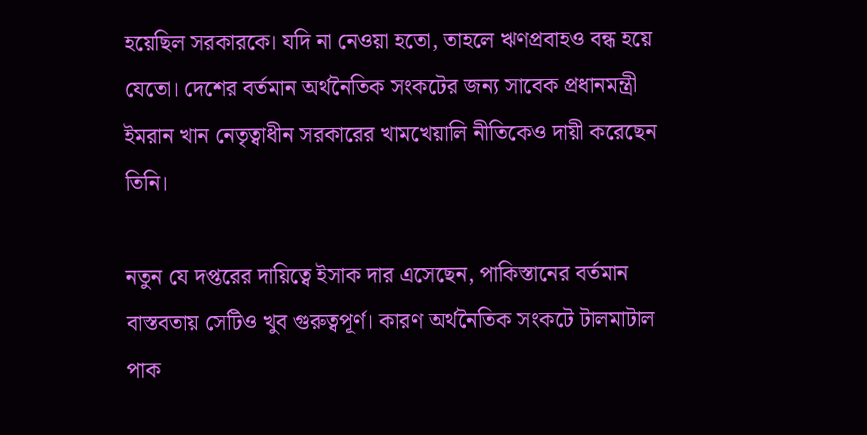হয়েছিল সরকারকে। যদি না নেওয়া হতো, তাহলে ঋণপ্রবাহও বন্ধ হয়ে যেতো। দেশের বর্তমান অর্থনৈতিক সংকটের জন্য সাবেক প্রধানমন্ত্রী ইমরান খান নেতৃত্বাধীন সরকারের খামখেয়ালি নীতিকেও দায়ী করেছেন তিনি।

নতুন যে দপ্তরের দায়িত্বে ইসাক দার এসেছেন, পাকিস্তানের বর্তমান বাস্তবতায় সেটিও খুব গুরুত্বপূর্ণ। কারণ অর্থনৈতিক সংকটে টালমাটাল পাক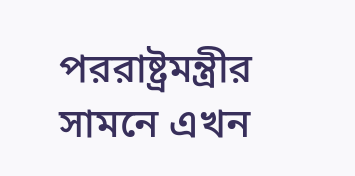পররাষ্ট্রমন্ত্রীর সামনে এখন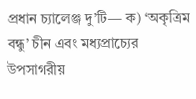প্রধান চ্যালেঞ্জ দু’টি— ক) ‘অকৃত্রিম বন্ধু’ চীন এবং মধ্যপ্রাচ্যের উপসাগরীয়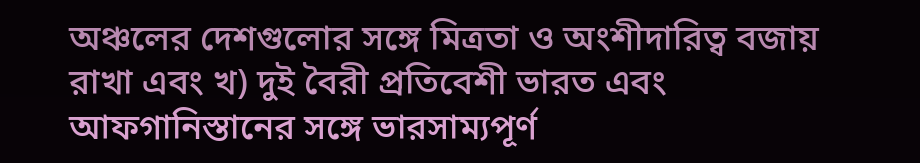অঞ্চলের দেশগুলোর সঙ্গে মিত্রতা ও অংশীদারিত্ব বজায় রাখা এবং খ) দুই বৈরী প্রতিবেশী ভারত এবং আফগানিস্তানের সঙ্গে ভারসাম্যপূর্ণ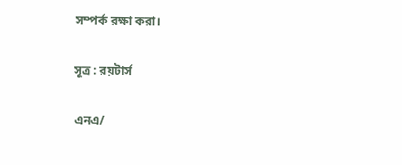সম্পর্ক রক্ষা করা।

সূত্র : রয়টার্স

এনএ/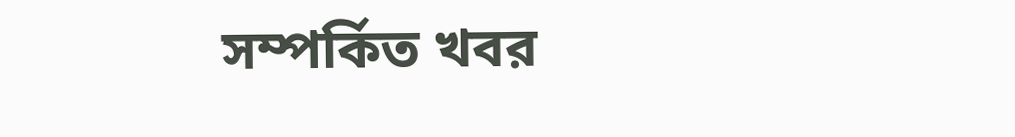সম্পর্কিত খবর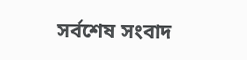সর্বশেষ সংবাদ